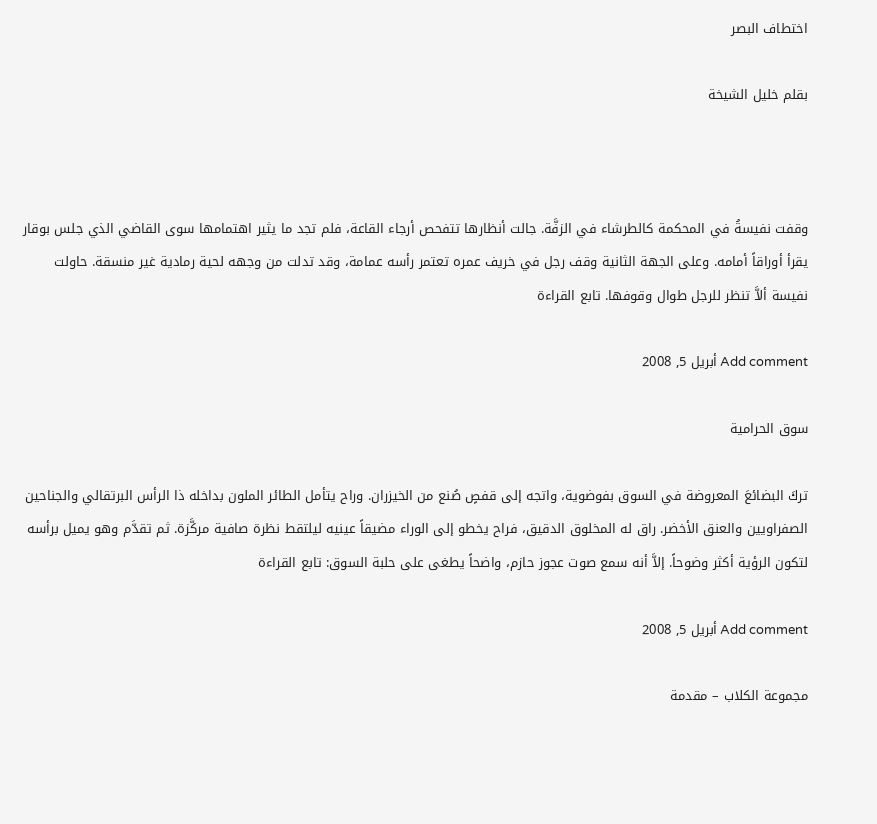اختطاف البصر

بقلم خليل الشيخة



وقفت نفيسةُ في المحكمة كالطرشاء في الزفَّة. جالت أنظارها تتفحص أرجاء القاعة، فلم تجد ما يثير اهتمامها سوى القاضي الذي جلس بوقار يقرأ أوراقاً أمامه. وعلى الجهة الثانية وقف رجل في خريف عمره تعتمر رأسه عمامة، وقد تدلت من وجهه لحية رمادية غير منسقة. حاولت نفيسة ألاَّ تنظر للرجل طوال وقوفها. تابع القراءة

Add comment أبريل 5, 2008

سوق الحرامية

تركَ البضائعَ المعروضة في السوق بفوضوية، واتجه إلى قفصٍ صُنع من الخيزران. وراح يتأمل الطائر الملون بداخله ذا الرأس البرتقالي والجناحين الصفراويين والعنق الأخضر. راق له المخلوق الدقيق، فراح يخطو إلى الوراء مضيقاً عينيه ليلتقط نظرة صافية مركَّزة. ثم تقدَّم وهو يميل برأسه لتكون الرؤية أكثر وضوحاً. إلاَّ أنه سمع صوت عجوز حازم، واضحاً يطغى على حلبة السوق: تابع القراءة

Add comment أبريل 5, 2008

مجموعة الكلاب – مقدمة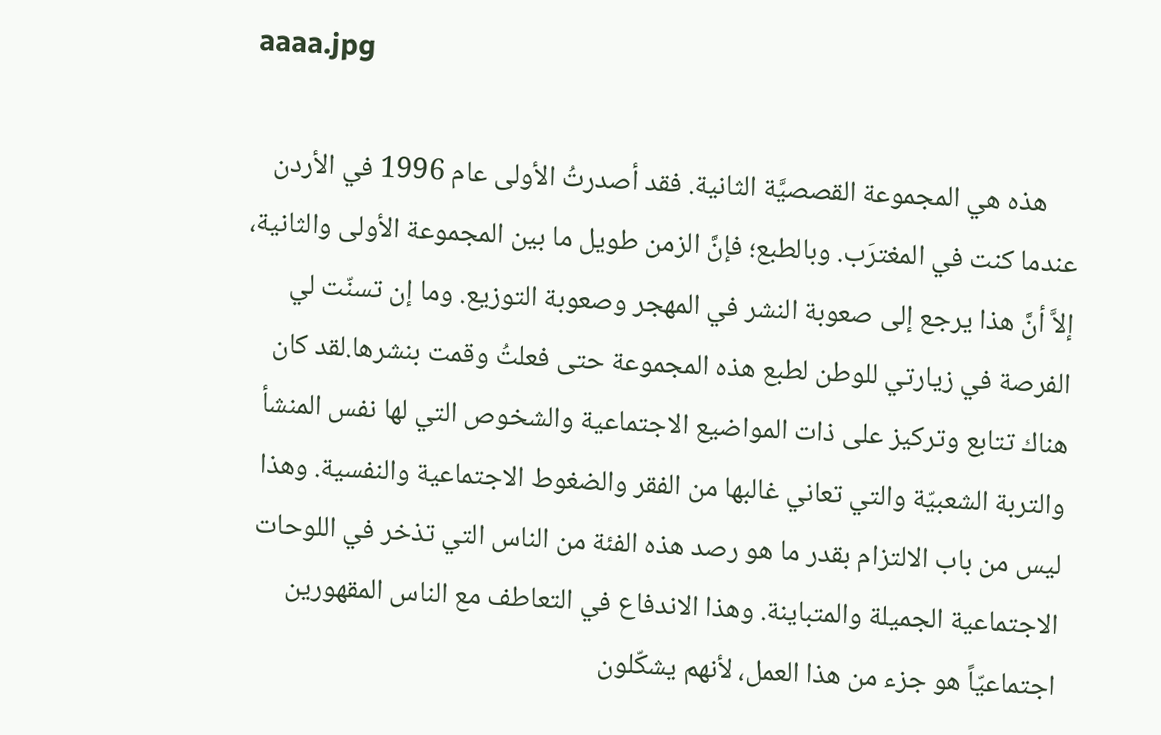aaaa.jpg

     هذه هي المجموعة القصصيَّة الثانية. فقد أصدرتُ الأولى عام 1996 في الأردن عندما كنت في المغترَب. وبالطبع؛ فإنَّ الزمن طويل ما بين المجموعة الأولى والثانية، إلاَّ أنَّ هذا يرجع إلى صعوبة النشر في المهجر وصعوبة التوزيع. وما إن تسنّت لي الفرصة في زيارتي للوطن لطبع هذه المجموعة حتى فعلتُ وقمت بنشرها.لقد كان هناك تتابع وتركيز على ذات المواضيع الاجتماعية والشخوص التي لها نفس المنشأ والتربة الشعبيّة والتي تعاني غالبها من الفقر والضغوط الاجتماعية والنفسية. وهذا ليس من باب الالتزام بقدر ما هو رصد هذه الفئة من الناس التي تذخر في اللوحات الاجتماعية الجميلة والمتباينة. وهذا الاندفاع في التعاطف مع الناس المقهورين اجتماعيّاً هو جزء من هذا العمل، لأنهم يشكّلون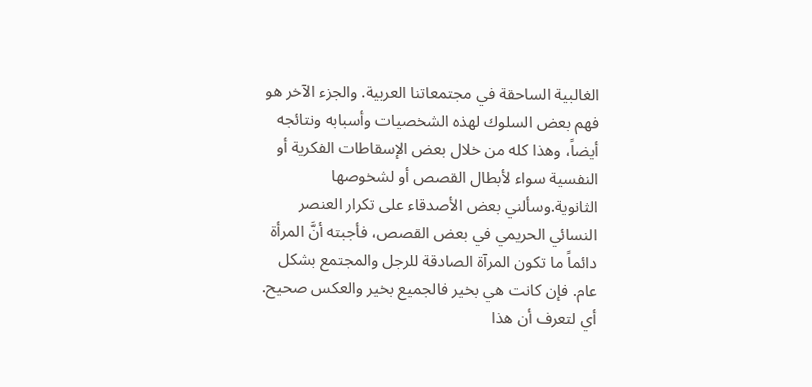الغالبية الساحقة في مجتمعاتنا العربية. والجزء الآخر هو فهم بعض السلوك لهذه الشخصيات وأسبابه ونتائجه أيضاً، وهذا كله من خلال بعض الإسقاطات الفكرية أو النفسية سواء لأبطال القصص أو لشخوصها الثانوية.وسألني بعض الأصدقاء على تكرار العنصر النسائي الحريمي في بعض القصص، فأجبته أنَّ المرأة دائماً ما تكون المرآة الصادقة للرجل والمجتمع بشكل عام. فإن كانت هي بخير فالجميع بخير والعكس صحيح. أي لتعرف أن هذا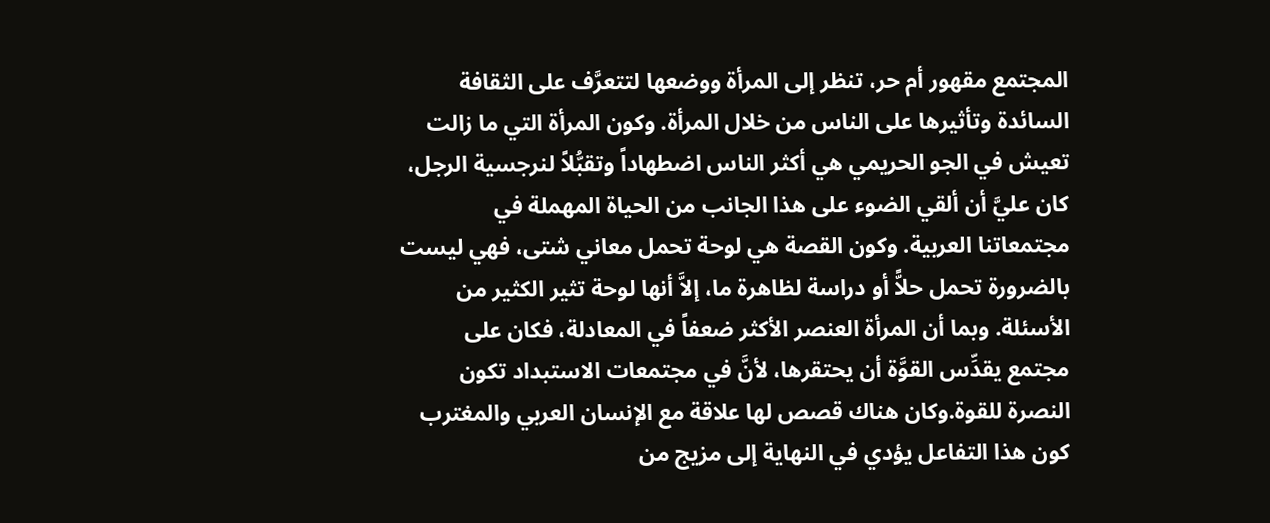المجتمع مقهور أم حر، تنظر إلى المرأة ووضعها لتتعرَّف على الثقافة السائدة وتأثيرها على الناس من خلال المرأة. وكون المرأة التي ما زالت تعيش في الجو الحريمي هي أكثر الناس اضطهاداً وتقبُّلاً لنرجسية الرجل، كان عليَّ أن ألقي الضوء على هذا الجانب من الحياة المهملة في مجتمعاتنا العربية. وكون القصة هي لوحة تحمل معاني شتى، فهي ليست بالضرورة تحمل حلاًّ أو دراسة لظاهرة ما، إلاَّ أنها لوحة تثير الكثير من الأسئلة. وبما أن المرأة العنصر الأكثر ضعفاً في المعادلة، فكان على مجتمع يقدِّس القوَّة أن يحتقرها، لأنَّ في مجتمعات الاستبداد تكون النصرة للقوة.وكان هناك قصص لها علاقة مع الإنسان العربي والمغترب كون هذا التفاعل يؤدي في النهاية إلى مزيج من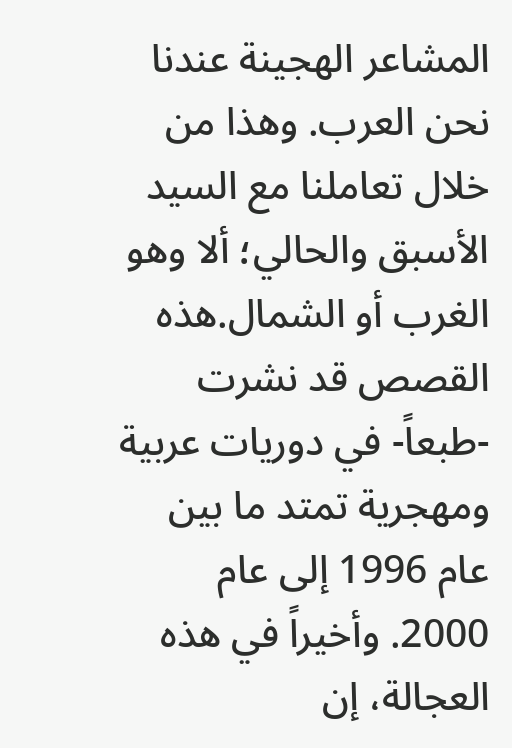المشاعر الهجينة عندنا نحن العرب. وهذا من خلال تعاملنا مع السيد الأسبق والحالي؛ ألا وهو الغرب أو الشمال.هذه القصص قد نشرت -طبعاً- في دوريات عربية ومهجرية تمتد ما بين عام 1996 إلى عام 2000. وأخيراً في هذه العجالة، إن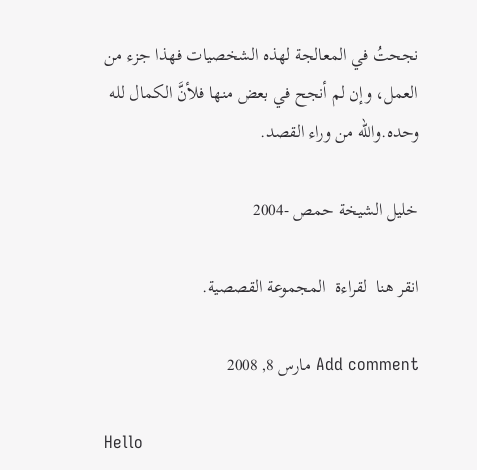نجحتُ في المعالجة لهذه الشخصيات فهذا جزء من العمل، وإن لم أنجح في بعض منها فلأنَّ الكمال لله وحده.والله من وراء القصد.

خليل الشيخة حمص -2004

انقر هنا  لقراءة  المجموعة القصصية.

Add comment مارس 8, 2008

Hello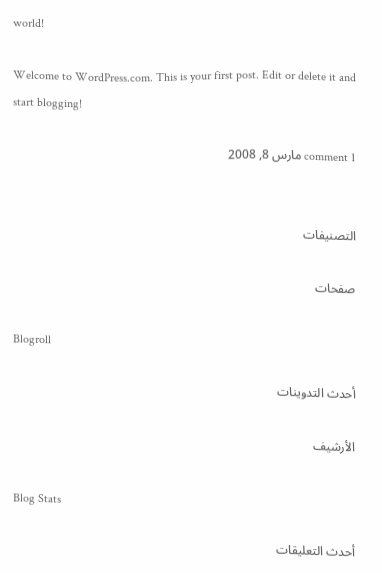world!

Welcome to WordPress.com. This is your first post. Edit or delete it and start blogging!

1 comment مارس 8, 2008


التصنيفات

صفحات

Blogroll

أحدث التدوينات

الأرشيف

Blog Stats

أحدث التعليقات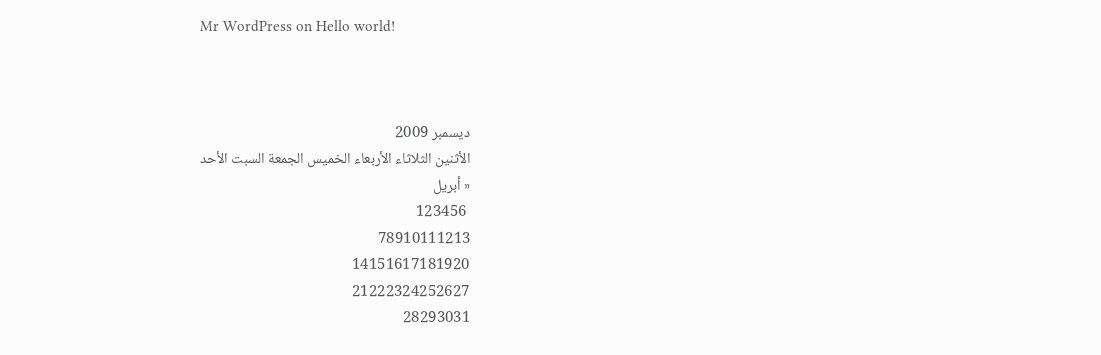Mr WordPress on Hello world!



ديسمبر 2009
الأثنين الثلاثاء الأربعاء الخميس الجمعة السبت الأحد
« أبريل
 123456
78910111213
14151617181920
21222324252627
28293031